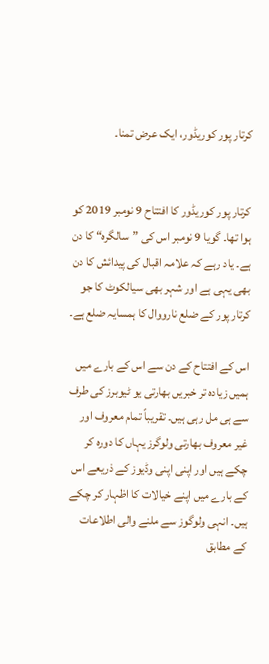کرتار پور کوریڈور، ایک عرض تمنا۔


کرتار پور کوریڈور کا افتتاح 9 نومبر 2019 کو ہوا تھا۔ گویا 9 نومبر اس کی ”سالگرہ“ کا دن ہے۔ یاد رہے کہ علامہ اقبال کی پیدائش کا دن بھی یہی ہے اور شہر بھی سیالکوٹ کا جو کرتار پور کے ضلع نارووال کا ہمسایہ ضلع ہے۔

اس کے افتتاح کے دن سے اس کے بارے میں ہمیں زیادہ تر خبریں بھارتی یو ٹیوبرز کی طرف سے ہی مل رہی ہیں۔ تقریباً تمام معروف اور غیر معروف بھارتی ولوگرز یہاں کا دورہ کر چکے ہیں اور اپنی اپنی وڈیوز کے ذریعے اس کے بارے میں اپنے خیالات کا اظہار کر چکے ہیں۔ انہی ولوگوز سے ملنے والی اطلاعات کے مطابق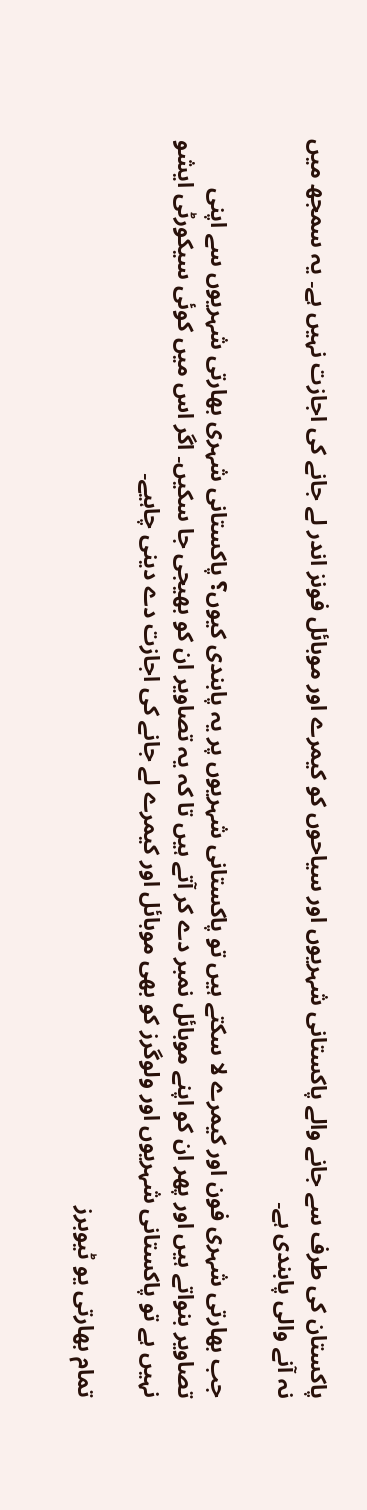پاکستان کی طرف سے جانے والے پاکستانی شہریوں اور سیاحوں کو کیمرے اور موبائل فونز اندر لے جانے کی اجازت نہیں ہے۔ یہ سمجھ میں نہ آنے والی پابندی ہے۔

جب بھارتی شہری فون اور کیمرے لا سکتے ہیں تو پاکستانی شہریوں پر یہ پابندی کیوں؟ پاکستانی شہری بھارتی شہریوں سے اپنی تصاویر بنواتے ہیں اور پھر ان کو اپنے موبائل نمبر دے کر آتے ہیں تا کہ یہ تصاویر ان کو بھیجی جا سکیں۔ اگر اس میں کوئی سیکورٹی ایشو نہیں ہے تو پاکستانی شہریوں اور ولوگرز کو بھی موبائل اور کیمرے لے جانے کی اجازت دے دینی چاہیے۔

تمام بھارتی یو ٹیوبرز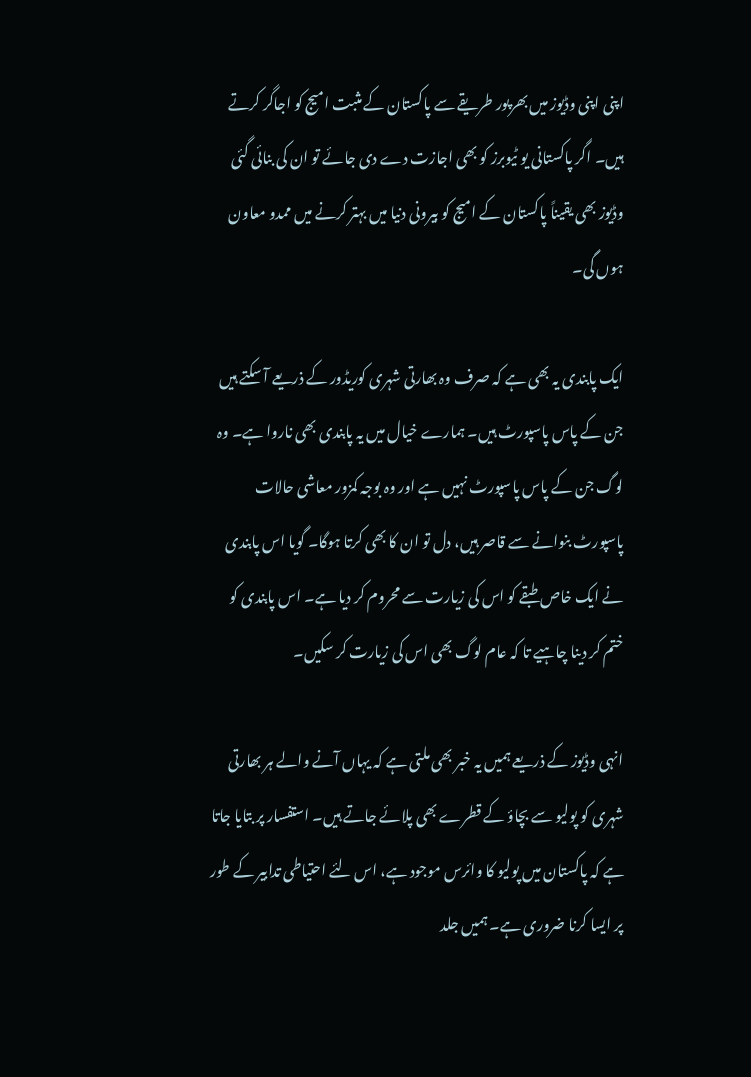اپنی اپنی وڈیوز میں بھرپور طریقے سے پاکستان کے مثبت امیج کو اجاگر کرتے ہیں۔ اگر پاکستانی یو ٹیوبرز کو بھی اجازت دے دی جائے تو ان کی بنائی گئی وڈیوز بھی یقیناً پاکستان کے امیج کو بیرونی دنیا میں بہتر کرنے میں ممدو معاون ہوں گی۔

ایک پابندی یہ بھی ہے کہ صرف وہ بھارتی شہری کوریڈور کے ذریعے آ سکتے ہیں جن کے پاس پاسپورٹ ہیں۔ ہمارے خیال میں یہ پابندی بھی ناروا ہے۔ وہ لوگ جن کے پاس پاسپورٹ نہیں ہے اور وہ بوجہ کمزور معاشی حالات پاسپورٹ بنوانے سے قاصر ہیں، دل تو ان کا بھی کرتا ہوگا۔ گویا اس پابندی نے ایک خاص طبقے کو اس کی زیارت سے محروم کر دیا ہے۔ اس پابندی کو ختم کر دینا چاہیے تا کہ عام لوگ بھی اس کی زیارت کر سکیں۔

انہی وڈیوز کے ذریعے ہمیں یہ خبر بھی ملتی ہے کہ یہاں آنے والے ہر بھارتی شہری کو پولیو سے بچاؤ کے قطرے بھی پلائے جاتے ہیں۔ استفسار پر بتایا جاتا ہے کہ پاکستان میں پولیو کا وائرس موجود ہے، اس لئے احتیاطی تدابیر کے طور پر ایسا کرنا ضروری ہے۔ ہمیں جلد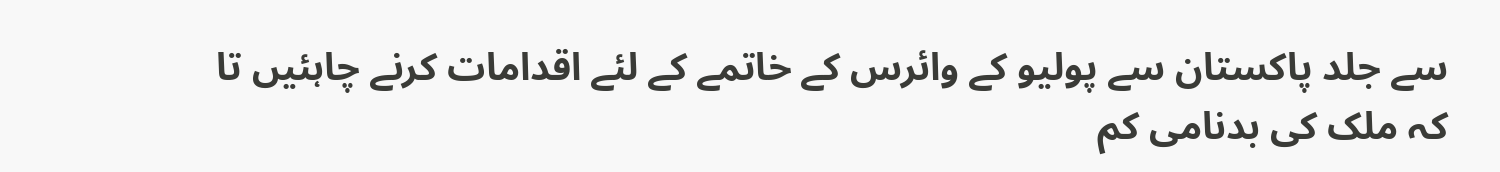سے جلد پاکستان سے پولیو کے وائرس کے خاتمے کے لئے اقدامات کرنے چاہئیں تا کہ ملک کی بدنامی کم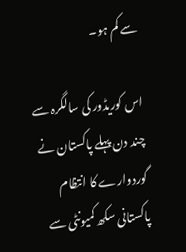سے کم ہو۔

اس کوریڈور کی سالگرہ سے چند دن پہلے پاکستان نے گوردوارے کا انتظام پاکستانی سکھ کمیونٹی سے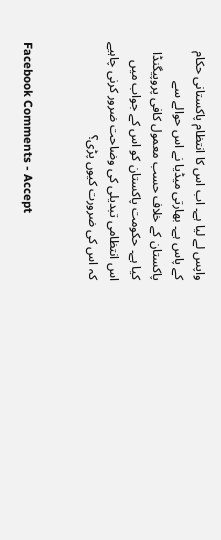واپس لے لیا ہے۔ اب اس کا انتظام پاکستانی حکام کے پاس ہے۔ بھارتی میڈیا نے اس حوالے سے پاکستان کے خلاف حسب معمول کافی پروپیگنڈا کیا ہے۔ حکومت پاکستان کو اس کے جواب میں اس انتظامی تبدیلی کی وضاحت ضرور کرنی چاہیے کہ اس کی ضرورت کیوں پڑی؟


Facebook Comments - Accept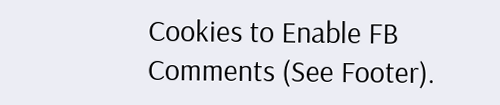Cookies to Enable FB Comments (See Footer).